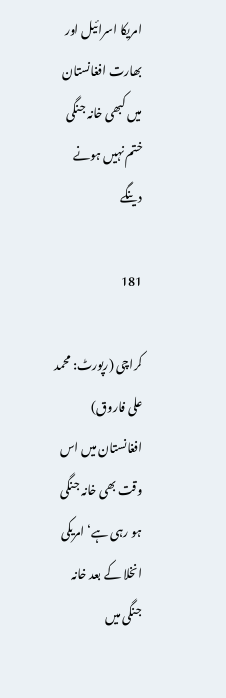امریکا اسرائیل اور بھارت افغانستان میں کبھی خانہ جنگی ختم نہیں ہونے دینگے

181

کراچی (رپورٹ: محمد علی فاروق) افغانستان میں اس وقت بھی خانہ جنگی ہو رہی ہے‘ امریکی انخلا کے بعد خانہ جنگی میں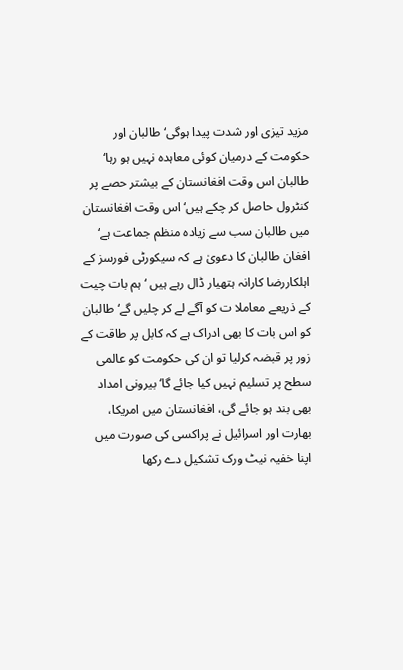مزید تیزی اور شدت پیدا ہوگی‘ طالبان اور حکومت کے درمیان کوئی معاہدہ نہیں ہو رہا‘ طالبان اس وقت افغانستان کے بیشتر حصے پر کنٹرول حاصل کر چکے ہیں‘ اس وقت افغانستان میں طالبان سب سے زیادہ منظم جماعت ہے‘ افغان طالبان کا دعویٰ ہے کہ سیکورٹی فورسز کے اہلکاررضا کارانہ ہتھیار ڈال رہے ہیں ‘ہم بات چیت کے ذریعے معاملا ت کو آگے لے کر چلیں گے‘ طالبان کو اس بات کا بھی ادراک ہے کہ کابل پر طاقت کے زور پر قبضہ کرلیا تو ان کی حکومت کو عالمی سطح پر تسلیم نہیں کیا جائے گا‘ بیرونی امداد بھی بند ہو جائے گی، افغانستان میں امریکا، بھارت اور اسرائیل نے پراکسی کی صورت میں اپنا خفیہ نیٹ ورک تشکیل دے رکھا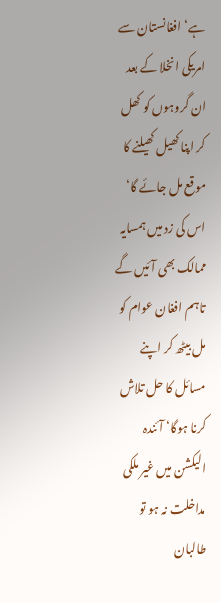ہے‘ افغانستان سے امریکی انخلا کے بعد ان گروہوں کو کھل کر اپنا کھیل کھیلنے کا موقع مل جائے گا‘ اس کی زد میں ہمسایہ ممالک بھی آئیں گے تاہم افغان عوام کو مل بیٹھ کر اپنے مسائل کا حل تلاش کرنا ہوگا‘ آئندہ الیکشن میں غیر ملکی مداخلت نہ ہو تو طالبان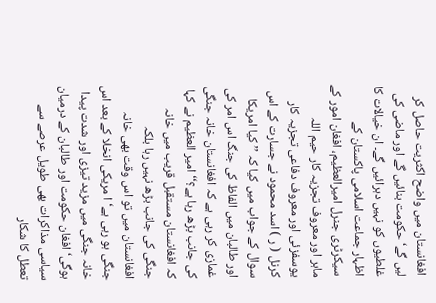افغانستان میں واضح اکثریت حاصل کر لیں گے‘ حکومت بنائیں گے اور ماضی کی غلطیوں کو نہیں دہرائیں گے۔ ان خیالات کا اظہار جماعت اسلامی پاکستان کے سیکرٹری جنرل امیرالعظیم، افغان امور کے ماہر اور معروف تجزیہ کار حیم اللہ یوسفزئی اور معروف دفاعی تجزیہ کار کرنل ( ر ) اسد محمود نے جسارت کے اس سوال کے جواب میں کیا کہ ’’کیا امریکا اور طالبان میں الفاظ کی جنگ اس امر کی غمازی کر رہی ہے کہ افغانستان خانہ جنگی کی جانب بڑھ رہا ہے؟‘‘ امیر العظیم نے کہا کہ افغانستان مستقبل قریب میں خانہ جنگی کی جانب بڑھ نہیں رہا بلکہ افغانستان میں تو اس وقت بھی خانہ جنگی ہو رہی ہے‘ ا مریکی انخلا کے بعد اس خانہ جنگی میں مزید تیزی اور شدت پیدا ہوگی‘ افغان حکومت اور طالبان کے درمیان سیاسی مذاکرات بھی طویل عرصے سے تعطل کا شکار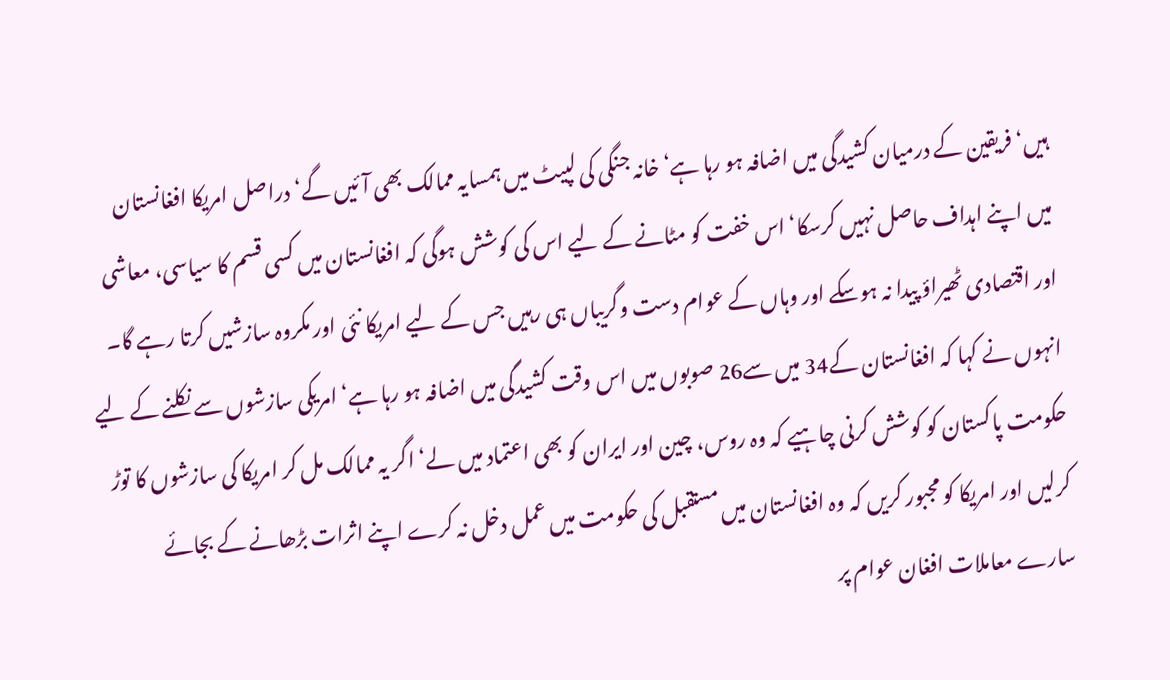ہیں‘ فریقین کے درمیان کشیدگی میں اضافہ ہو رہا ہے‘ خانہ جنگی کی لپیٹ میں ہمسایہ ممالک بھی آئیں گے‘ دراصل امریکا افغانستان میں اپنے اہداف حاصل نہیں کرسکا‘ اس خفت کو مٹانے کے لیے اس کی کوشش ہوگی کہ افغانستان میں کسی قسم کا سیاسی، معاشی اور اقتصادی ٹھیراؤ پیدا نہ ہوسکے اور وہاں کے عوام دست وگریباں ہی رہیں جس کے لیے امریکا نئی اور مکروہ سازشیں کرتا رہے گا۔ انہوں نے کہا کہ افغانستان کے34 میں سے26 صوبوں میں اس وقت کشیدگی میں اضافہ ہو رہا ہے‘ امریکی سازشوں سے نکلنے کے لیے حکومت پاکستان کو کوشش کرنی چاہیے کہ وہ روس، چین اور ایران کو بھی اعتماد میں لے‘ اگر یہ ممالک مل کر امریکا کی سازشوں کا توڑ کرلیں اور امریکا کو مجبور کریں کہ وہ افغانستان میں مستقبل کی حکومت میں عمل دخل نہ کرے اپنے اثرات بڑھانے کے بجائے سارے معاملات افغان عوام پر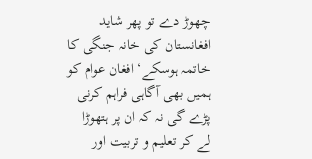چھوڑ دے تو پھر شاید افغانستان کی خانہ جنگی کا خاتمہ ہوسکے‘ افغان عوام کو ہمیں بھی آگاہی فراہم کرنی پڑے گی نہ کہ ان پر ہتھوڑا لے کر تعلیم و تربیت اور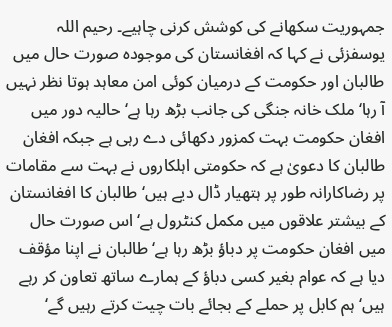جمہوریت سکھانے کی کوشش کرنی چاہیے۔ رحیم اللہ یوسفزئی نے کہا کہ افغانستان کی موجودہ صورت حال میں طالبان اور حکومت کے درمیان کوئی امن معاہد ہوتا نظر نہیں آ رہا‘ ملک خانہ جنگی کی جانب بڑھ رہا ہے‘ حالیہ دور میں افغان حکومت بہت کمزور دکھائی دے رہی ہے جبکہ افغان طالبان کا دعویٰ ہے کہ حکومتی اہلکاروں نے بہت سے مقامات پر رضاکارانہ طور پر ہتھیار ڈال دیے ہیں‘ طالبان کا افغانستان کے بیشتر علاقوں میں مکمل کنٹرول ہے‘ اس صورت حال میں افغان حکومت پر دباؤ بڑھ رہا ہے‘ طالبان نے اپنا مؤقف دیا ہے کہ عوام بغیر کسی دباؤ کے ہمارے ساتھ تعاون کر رہے ہیں‘ ہم کابل پر حملے کے بجائے بات چیت کرتے رہیں گے‘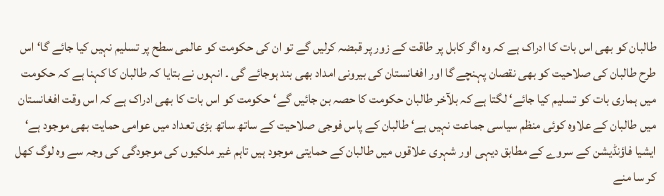طالبان کو بھی اس بات کا ادراک ہے کہ وہ اگر کابل پر طاقت کے زور پر قبضہ کرلیں گے تو ان کی حکومت کو عالمی سطح پر تسلیم نہیں کیا جائے گا‘ اس طرح طالبان کی صلاحیت کو بھی نقصان پہنچے گا اور افغانستان کی بیرونی امداد بھی بند ہوجائے گی ۔ انہوں نے بتایا کہ طالبان کا کہنا ہے کہ حکومت میں ہماری بات کو تسلیم کیا جائے‘ لگتا ہے کہ بلآخر طالبان حکومت کا حصہ بن جائیں گے‘ حکومت کو اس بات کا بھی ادراک ہے کہ اس وقت افغانستان میں طالبان کے علاوہ کوئی منظم سیاسی جماعت نہیں ہے‘ طالبان کے پاس فوجی صلاحیت کے ساتھ ساتھ بڑی تعداد میں عوامی حمایت بھی موجود ہے‘ ایشیا فاؤنڈیشن کے سروے کے مطابق دیہی اور شہری علاقوں میں طالبان کے حمایتی موجود ہیں تاہم غیر ملکیوں کی موجودگی کی وجہ سے وہ لوگ کھل کر سا منے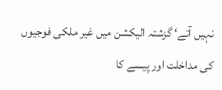نہیں آتے‘ گزشتہ الیکشن میں غیر ملکی فوجیوں کی مداخلت اور پیسے کا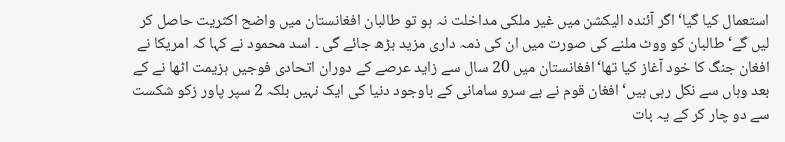استعمال کیا گیا‘ اگر آئندہ الیکشن میں غیر ملکی مداخلت نہ ہو تو طالبان افغانستان میں واضح اکثریت حاصل کر لیں گے‘ طالبان کو ووٹ ملنے کی صورت میں ان کی ذمہ داری مزید بڑھ جائے گی ۔ اسد محمود نے کہا کہ امریکا نے افغان جنگ کا خود آغاز کیا تھا‘افغانستان میں 20 سال سے زاید عرصے کے دوران اتحادی فوجیں ہزیمت اٹھا نے کے بعد وہاں سے نکل رہی ہیں‘ افغان قوم نے بے سرو سامانی کے باوجود دنیا کی ایک نہیں بلکہ 2 سپر پاور زکو شکست سے دو چار کر کے یہ بات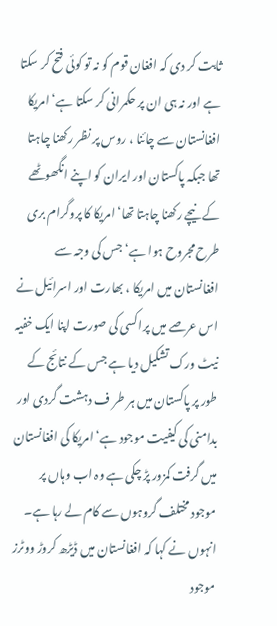ثابت کر دی کہ افغان قوم کو نہ تو کوئی فتح کر سکتا ہے اور نہ ہی ان پر حکمرانی کر سکتا ہے‘ امریکا افغانستان سے چائنا ، روس پر نظر رکھنا چاہتا تھا جبکہ پاکستان اور ایران کو اپنے انگھوٹھے کے نیچے رکھنا چاہتا تھا‘ امریکا کا پروگرام بری طرح مجروح ہوا ہے‘ جس کی وجہ سے افغانستان میں امریکا ، بھارت اور اسرائیل نے اس عرصے میں پراکسی کی صورت اپنا ایک خفیہ نیٹ ورک تشکیل دیا ہے جس کے نتائج کے طور پر پاکستان میں ہر طر ف دہشت گردی اور بدامنی کی کیفیت موجود ہے‘ امریکا کی افغانستان میں گرفت کمزور پڑ چکی ہے وہ اب وہاں پر موجود مختلف گروہوں سے کام لے رہا ہے۔ انہوں نے کہا کہ افغانستان میں ڈیڑھ کروڑ ووٹرز موجود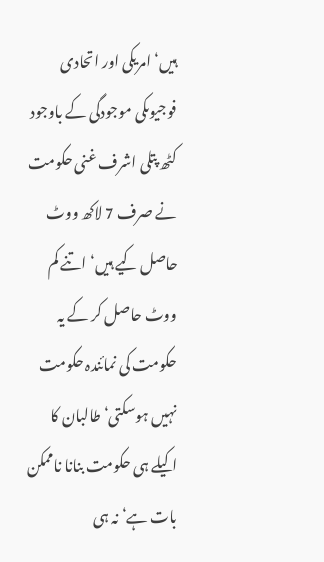ہیں‘ امریکی اور اتحادی فوجیوںکی موجودگی کے باوجود کٹھ پتلی اشرف غنی حکومت نے صرف 7 لاکھ ووٹ حاصل کیے ہیں‘ اتنے کم ووٹ حاصل کر کے یہ حکومت کی نمائندہ حکومت نہیں ہوسکتی‘ طالبان کا اکیلے ہی حکومت بنانا ناممکن بات ہے‘ نہ ہی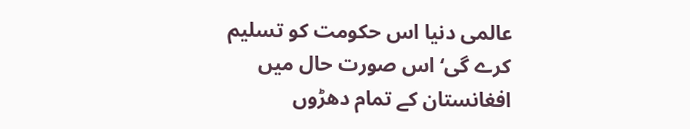عالمی دنیا اس حکومت کو تسلیم کرے گی‘ اس صورت حال میں افغانستان کے تمام دھڑوں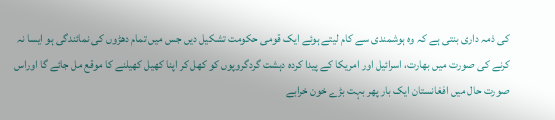کی ذمہ داری بنتی ہے کہ وہ ہوشمندی سے کام لیتے ہوئے ایک قومی حکومت تشکیل دیں جس میں تمام دھڑوں کی نمائندگی ہو ایسا نہ کرنے کی صورت میں بھارت، اسرائیل اور امریکا کے پیدا کردہ دہشت گردگروپوں کو کھل کر اپنا کھیل کھیلنے کا موقع مل جائے گا اوراس صورت حال میں افغانستان ایک بار پھر بہت بڑے خون خرابے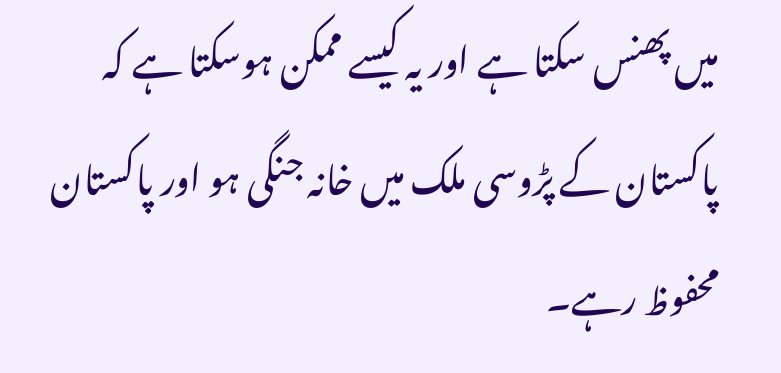میں پھنس سکتا ہے اور یہ کیسے ممکن ہوسکتا ہے کہ پاکستان کے پڑوسی ملک میں خانہ جنگی ہو اور پاکستان محفوظ رہے۔